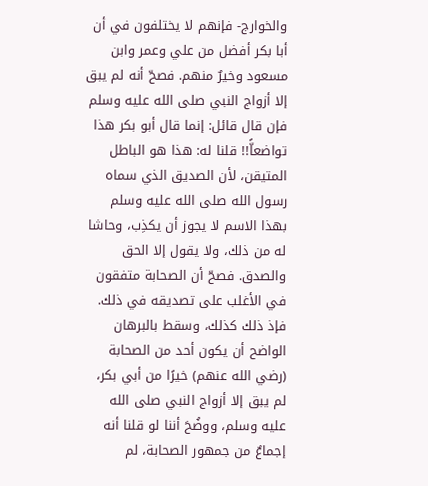والخوارج- فإنهم لا يختلفون في أن أبا بكر أفضل من علي وعمر وابن مسعود وخيرٌ منهم. فصحّ أنه لم يبق إلا أزواج النبي صلى الله عليه وسلم فإن قال قائل: إنما قال أبو بكر هذا تواضعاًّ!! قلنا له: هذا هو الباطل المتيقن، لأن الصديق الذي سماه رسول الله صلى الله عليه وسلم بهذا الاسم لا يجوز أن يكذِب، وحاشا له من ذلك، ولا يقول إلا الحق والصدق. فصحّ أن الصحابة متفقون في الأغلب على تصديقه في ذلك. فإذ ذلك كذلك، وسقط بالبرهان الواضح أن يكون أحد من الصحابة (رضي الله عنهم) خيرًا من أبي بكر، لم يبق إلا أزواج النبي صلى الله عليه وسلم، ووضُحَ أننا لو قلنا أنه إجماعٌ من جمهور الصحابة، لم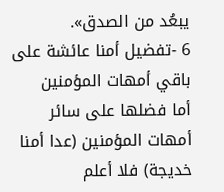يبعُد من الصدق».
6 -تفضيل أمنا عائشة على باقي أمهات المؤمنين
أما فضلها على سائر أمهات المؤمنين (عدا أمنا خديجة) فلا أعلم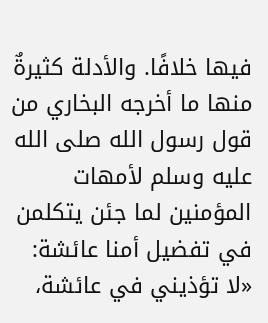فيها خلافًا. والأدلة كثيرةٌ منها ما أخرجه البخاري من قول رسول الله صلى الله عليه وسلم لأمهات المؤمنين لما جئن يتكلمن في تفضيل أمنا عائشة: «لا تؤذيني في عائشة،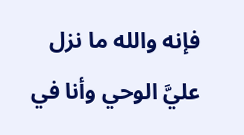فإنه والله ما نزل عليَّ الوحي وأنا في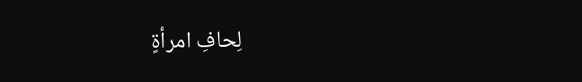لِحافِ امرأةٍ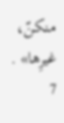منكنّ، غيرِها» .
7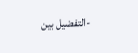-التفضيل بين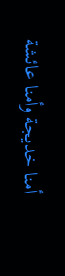أمنا خديجة وأمنا عائشة